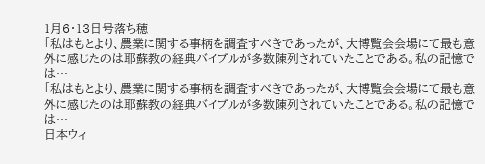1月6・13日号落ち穂
「私はもとより、農業に関する事柄を調査すべきであったが、大博覧会会場にて最も意外に感じたのは耶蘇教の経典バイブルが多数陳列されていたことである。私の記憶では…
「私はもとより、農業に関する事柄を調査すべきであったが、大博覧会会場にて最も意外に感じたのは耶蘇教の経典バイブルが多数陳列されていたことである。私の記憶では…
日本ウィ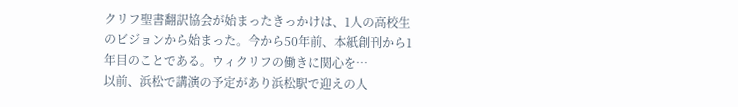クリフ聖書翻訳協会が始まったきっかけは、1人の高校生のビジョンから始まった。今から50年前、本紙創刊から1年目のことである。ウィクリフの働きに関心を…
以前、浜松で講演の予定があり浜松駅で迎えの人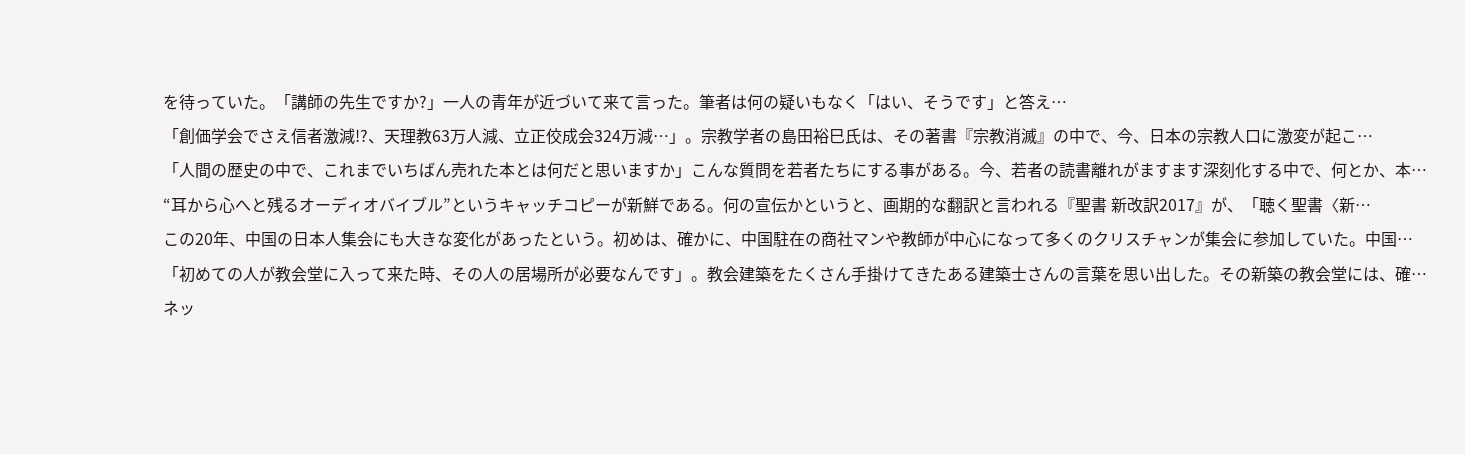を待っていた。「講師の先生ですか?」一人の青年が近づいて来て言った。筆者は何の疑いもなく「はい、そうです」と答え…
「創価学会でさえ信者激減!?、天理教63万人減、立正佼成会324万減…」。宗教学者の島田裕巳氏は、その著書『宗教消滅』の中で、今、日本の宗教人口に激変が起こ…
「人間の歴史の中で、これまでいちばん売れた本とは何だと思いますか」こんな質問を若者たちにする事がある。今、若者の読書離れがますます深刻化する中で、何とか、本…
“耳から心へと残るオーディオバイブル”というキャッチコピーが新鮮である。何の宣伝かというと、画期的な翻訳と言われる『聖書 新改訳2017』が、「聴く聖書〈新…
この20年、中国の日本人集会にも大きな変化があったという。初めは、確かに、中国駐在の商社マンや教師が中心になって多くのクリスチャンが集会に参加していた。中国…
「初めての人が教会堂に入って来た時、その人の居場所が必要なんです」。教会建築をたくさん手掛けてきたある建築士さんの言葉を思い出した。その新築の教会堂には、確…
ネッ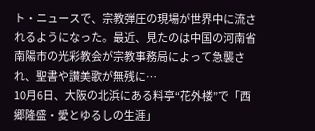ト・ニュースで、宗教弾圧の現場が世界中に流されるようになった。最近、見たのは中国の河南省南陽市の光彩教会が宗教事務局によって急襲され、聖書や讃美歌が無残に…
10月6日、大阪の北浜にある料亭“花外楼”で「西郷隆盛・愛とゆるしの生涯」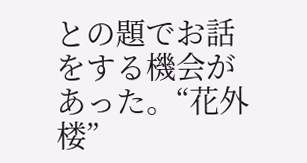との題でお話をする機会があった。“花外楼”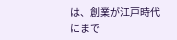は、創業が江戸時代にまで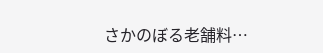さかのぼる老舗料…